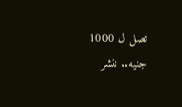تصل ل 1000 جنيه.. ننشر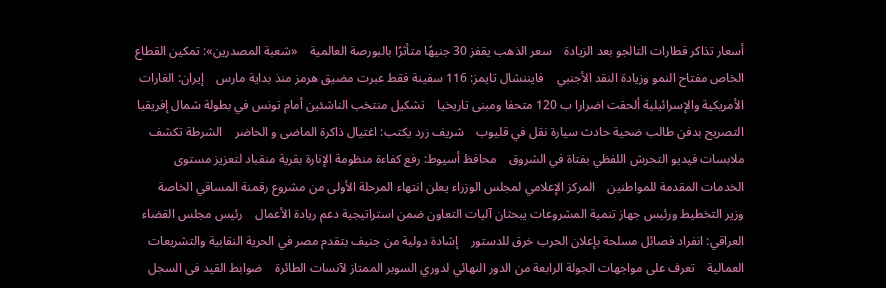أسعار تذاكر قطارات التالجو بعد الزيادة    سعر الذهب يقفز 30 جنيهًا متأثرًا بالبورصة العالمية    «شعبة المصدرين»: تمكين القطاع الخاص مفتاح النمو وزيادة النقد الأجنبي    فايننشال تايمز: 116 سفينة فقط عبرت مضيق هرمز منذ بداية مارس    إيران: الغارات الأمريكية والإسرائيلية ألحقت اضرارا ب 120 متحفا ومبنى تاريخيا    تشكيل منتخب الناشئين أمام تونس في بطولة شمال إفريقيا    التصريح بدفن طالب ضحية حادث سيارة نقل في قليوب    شريف زرد يكتب: اغتيال ذاكرة الماضى و الحاضر    الشرطة تكشف ملابسات فيديو التحرش اللفظي بفتاة في الشروق    محافظ أسيوط: رفع كفاءة منظومة الإنارة بقرية منقباد لتعزيز مستوى الخدمات المقدمة للمواطنين    المركز الإعلامي لمجلس الوزراء يعلن انتهاء المرحلة الأولى من مشروع رقمنة المساقي الخاصة    وزير التخطيط ورئيس جهاز تنمية المشروعات يبحثان آليات التعاون ضمن استراتيجية دعم ريادة الأعمال    رئيس مجلس القضاء العراقي: انفراد فصائل مسلحة بإعلان الحرب خرق للدستور    إشادة دولية من جنيف بتقدم مصر في الحرية النقابية والتشريعات العمالية    تعرف على مواجهات الجولة الرابعة من الدور النهائي لدوري السوبر الممتاز لآنسات الطائرة    ضوابط القيد فى السجل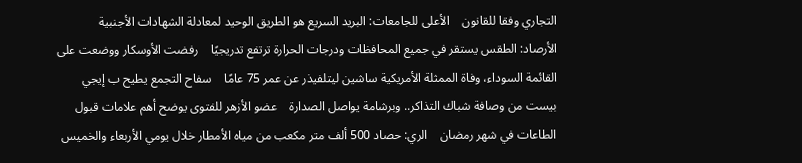التجاري وفقا للقانون    الأعلى للجامعات: البريد السريع هو الطريق الوحيد لمعادلة الشهادات الأجنبية    الأرصاد: الطقس يستقر في جميع المحافظات ودرجات الحرارة ترتفع تدريجيًا    رفضت الأوسكار ووضعت على القائمة السوداء، وفاة الممثلة الأمريكية ساشين ليتلفيذر عن عمر 75 عامًا    سفاح التجمع يطيح ب إيجي بيست من وصافة شباك التذاكر.. وبرشامة يواصل الصدارة    عضو الأزهر للفتوى يوضح أهم علامات قبول الطاعات في شهر رمضان    الري: حصاد 500 ألف متر مكعب من مياه الأمطار خلال يومي الأربعاء والخميس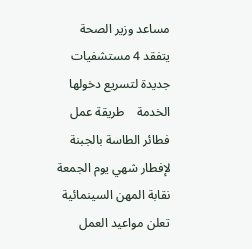مساعد وزير الصحة يتفقد 4 مستشفيات جديدة لتسريع دخولها الخدمة    طريقة عمل فطائر الطاسة بالجبنة لإفطار شهي يوم الجمعة    نقابة المهن السينمائية تعلن مواعيد العمل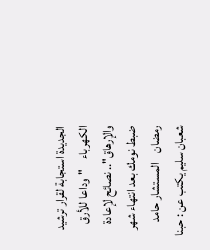الجديدة استجابة لقرار ترشيد الكهرباء    "وداعا للأرق والإرهاق".. نصائح لإعادة ضبط نومك بعد انتهاء شهر رمضان    المستشار حامد شعبان سليم يكتب عن : حبنا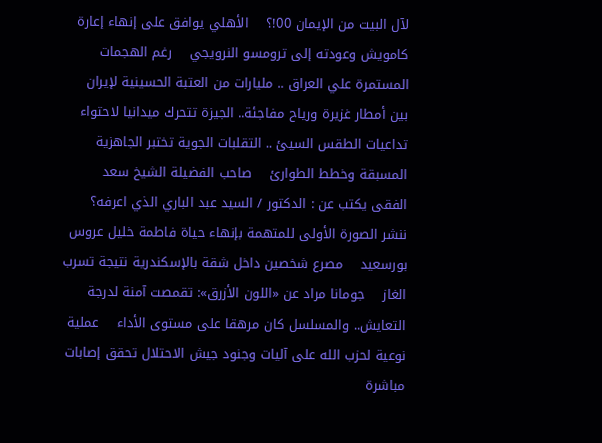لآل البيت من الإيمان 00!؟    الأهلي يوافق على إنهاء إعارة كامويش وعودته إلى ترومسو النرويجي    رغم الهجمات المستمرة علي العراق .. مليارات من العتبة الحسينية لإيران    بين أمطار غزيرة ورياح مفاجئة.. الجيزة تتحرك ميدانيا لاحتواء تداعيات الطقس السيئ .. التقلبات الجوية تختبر الجاهزية المسبقة وخطط الطوارئ    صاحب الفضيلة الشيخ سعد الفقى يكتب عن : الدكتور / السيد عبد الباري الذي اعرفه؟    ننشر الصورة الأولى للمتهمة بإنهاء حياة فاطمة خليل عروس بورسعيد    مصرع شخصين داخل شقة بالإسكندرية نتيجة تسرب الغاز    جومانا مراد عن «اللون الأزرق»: تقمصت آمنة لدرجة التعايش.. والمسلسل كان مرهقا على مستوى الأداء    عملية نوعية لحزب الله على آليات وجنود جيش الاحتلال تحقق إصابات مباشرة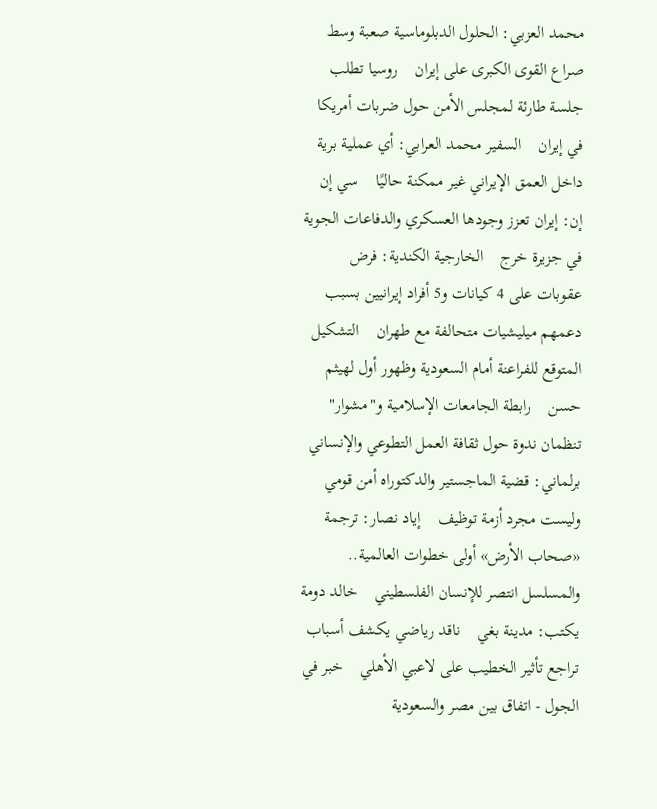محمد العزبي: الحلول الدبلوماسية صعبة وسط صراع القوى الكبرى على إيران    روسيا تطلب جلسة طارئة لمجلس الأمن حول ضربات أمريكا في إيران    السفير محمد العرابي: أي عملية برية داخل العمق الإيراني غير ممكنة حاليًا    سي إن إن: إيران تعزز وجودها العسكري والدفاعات الجوية في جزيرة خرج    الخارجية الكندية: فرض عقوبات على 4 كيانات و5 أفراد إيرانيين بسبب دعمهم ميليشيات متحالفة مع طهران    التشكيل المتوقع للفراعنة أمام السعودية وظهور أول لهيثم حسن    رابطة الجامعات الإسلامية و"مشوار" تنظمان ندوة حول ثقافة العمل التطوعي والإنساني    برلماني: قضية الماجستير والدكتوراه أمن قومي وليست مجرد أزمة توظيف    إياد نصار: ترجمة «صحاب الأرض» أولى خطوات العالمية.. والمسلسل انتصر للإنسان الفلسطيني    خالد دومة يكتب: مدينة بغي    ناقد رياضي يكشف أسباب تراجع تأثير الخطيب على لاعبي الأهلي    خبر في الجول - اتفاق بين مصر والسعودية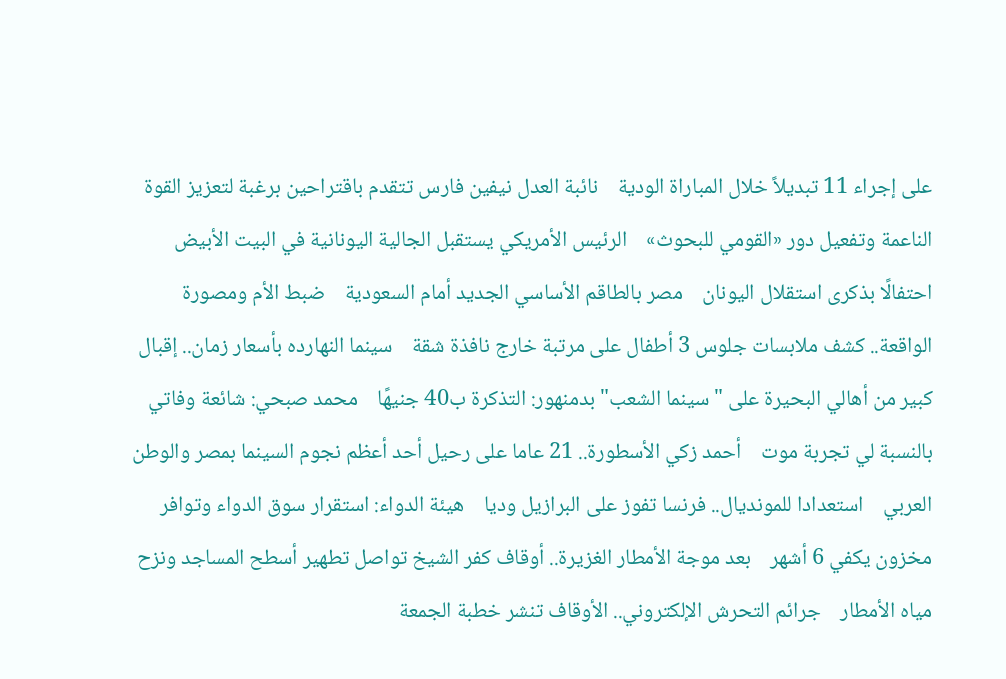على إجراء 11 تبديلاً خلال المباراة الودية    نائبة العدل نيفين فارس تتقدم باقتراحين برغبة لتعزيز القوة الناعمة وتفعيل دور «القومي للبحوث»    الرئيس الأمريكي يستقبل الجالية اليونانية في البيت الأبيض احتفالًا بذكرى استقلال اليونان    مصر بالطاقم الأساسي الجديد أمام السعودية    ضبط الأم ومصورة الواقعة.. كشف ملابسات جلوس 3 أطفال على مرتبة خارج نافذة شقة    سينما النهارده بأسعار زمان.. إقبال كبير من أهالي البحيرة على "سينما الشعب" بدمنهور: التذكرة ب40 جنيهًا    محمد صبحي: شائعة وفاتي بالنسبة لي تجربة موت    أحمد زكي الأسطورة.. 21 عاما على رحيل أحد أعظم نجوم السينما بمصر والوطن العربي    استعدادا للمونديال.. فرنسا تفوز على البرازيل وديا    هيئة الدواء: استقرار سوق الدواء وتوافر مخزون يكفي 6 أشهر    بعد موجة الأمطار الغزيرة.. أوقاف كفر الشيخ تواصل تطهير أسطح المساجد ونزح مياه الأمطار    جرائم التحرش الإلكتروني.. الأوقاف تنشر خطبة الجمعة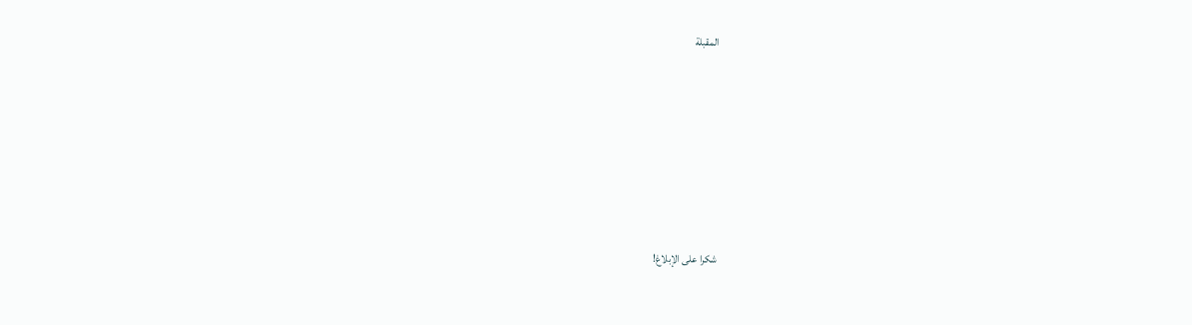المقبلة







شكرا على الإبلاغ!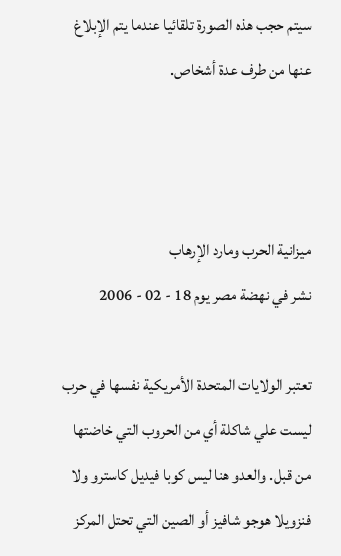سيتم حجب هذه الصورة تلقائيا عندما يتم الإبلاغ عنها من طرف عدة أشخاص.



ميزانية الحرب ومارد الإرهاب
نشر في نهضة مصر يوم 18 - 02 - 2006

تعتبر الولايات المتحدة الأمريكية نفسها في حرب ليست علي شاكلة أي من الحروب التي خاضتها من قبل. والعدو هنا ليس كوبا فيديل كاسترو ولا فنزويلا هوجو شافيز أو الصين التي تحتل المركز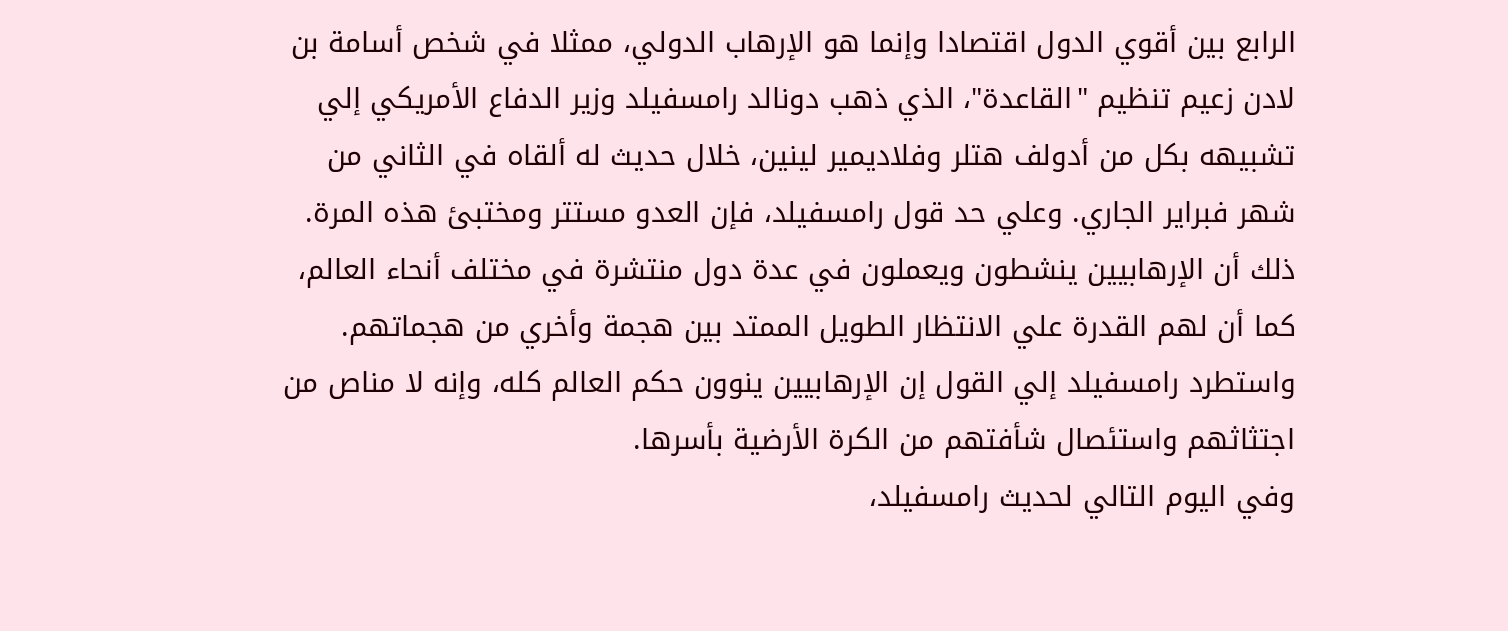الرابع بين أقوي الدول اقتصادا وإنما هو الإرهاب الدولي، ممثلا في شخص أسامة بن لادن زعيم تنظيم "القاعدة"، الذي ذهب دونالد رامسفيلد وزير الدفاع الأمريكي إلي تشبيهه بكل من أدولف هتلر وفلاديمير لينين، خلال حديث له ألقاه في الثاني من شهر فبراير الجاري. وعلي حد قول رامسفيلد، فإن العدو مستتر ومختبئ هذه المرة. ذلك أن الإرهابيين ينشطون ويعملون في عدة دول منتشرة في مختلف أنحاء العالم، كما أن لهم القدرة علي الانتظار الطويل الممتد بين هجمة وأخري من هجماتهم. واستطرد رامسفيلد إلي القول إن الإرهابيين ينوون حكم العالم كله، وإنه لا مناص من اجتثاثهم واستئصال شأفتهم من الكرة الأرضية بأسرها.
وفي اليوم التالي لحديث رامسفيلد،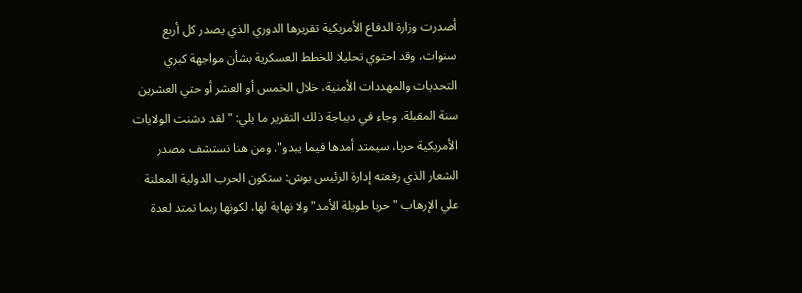أصدرت وزارة الدفاع الأمريكية تقريرها الدوري الذي يصدر كل أربع سنوات، وقد احتوي تحليلا للخطط العسكرية بشأن مواجهة كبري التحديات والمهددات الأمنية، خلال الخمس أو العشر أو حتي العشرين سنة المقبلة. وجاء في ديباجة ذلك التقرير ما يلي: "لقد دشنت الولايات الأمريكية حربا، سيمتد أمدها فيما يبدو". ومن هنا نستشف مصدر الشعار الذي رفعته إدارة الرئيس بوش: ستكون الحرب الدولية المعلنة علي الإرهاب "حربا طويلة الأمد" ولا نهاية لها، لكونها ربما تمتد لعدة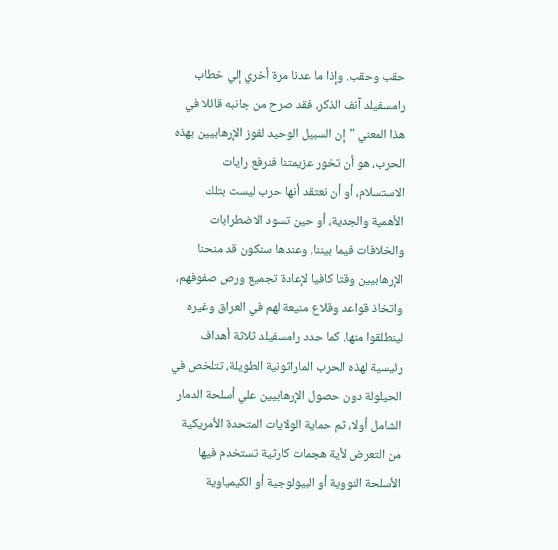حقب وحقب. وإذا ما عدنا مرة أخري إلي خطاب رامسفيلد آنف الذكر، فقد صرح من جانبه قائلا في هذا المعني "إن السبيل الوحيد لفوز الإرهابيين بهذه الحرب، هو أن تخور عزيمتنا فنرفع رايات الاستسلام، أو أن نعتقد أنها حرب ليست بتلك الأهمية والجدية، أو حين تسود الاضطرابات والخلافات فيما بيننا. وعندها سنكون قد منحنا الإرهابيين وقتا كافيا لإعادة تجميع ورص صفوفهم، واتخاذ قواعد وقلاع منيعة لهم في العراق وغيره لينطلقوا منها. كما حدد رامسفيلد ثلاثة أهداف رئيسية لهذه الحرب الماراثونية الطويلة، تتلخص في الحيلولة دون حصول الإرهابيين علي أسلحة الدمار الشامل أولا، ثم حماية الولايات المتحدة الأمريكية من التعرض لأية هجمات كارثية تستخدم فيها الأسلحة النووية أو البيولوجية أو الكيمياوية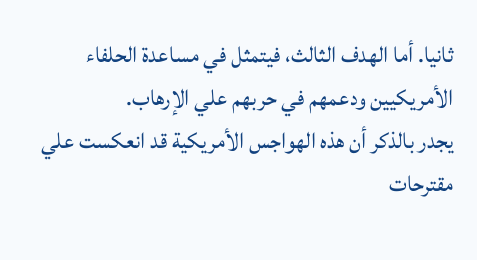ثانيا. أما الهدف الثالث، فيتمثل في مساعدة الحلفاء الأمريكيين ودعمهم في حربهم علي الإرهاب.
يجدر بالذكر أن هذه الهواجس الأمريكية قد انعكست علي مقترحات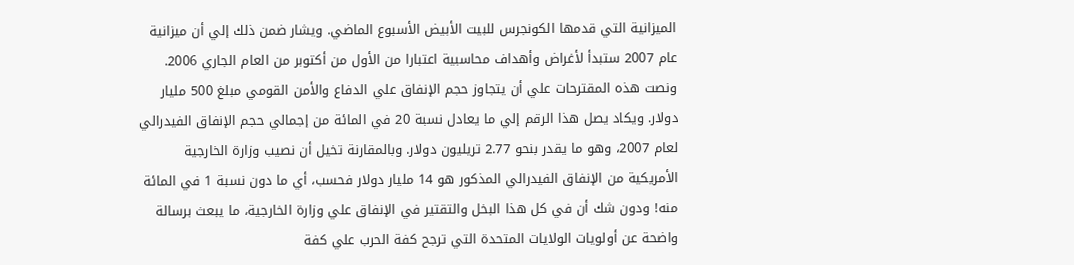الميزانية التي قدمها الكونجرس للبيت الأبيض الأسبوع الماضي. ويشار ضمن ذلك إلي أن ميزانية عام 2007 ستبدأ لأغراض وأهداف محاسبية اعتبارا من الأول من أكتوبر من العام الجاري 2006. ونصت هذه المقترحات علي أن يتجاوز حجم الإنفاق علي الدفاع والأمن القومي مبلغ 500 مليار دولار. ويكاد يصل هذا الرقم إلي ما يعادل نسبة 20 في المائة من إجمالي حجم الإنفاق الفيدرالي لعام 2007، وهو ما يقدر بنحو 2.77 تريليون دولار. وبالمقارنة تخيل أن نصيب وزارة الخارجية الأمريكية من الإنفاق الفيدرالي المذكور هو 14 مليار دولار فحسب، أي ما دون نسبة 1 في المائة منه! ودون شك أن في كل هذا البخل والتقتير في الإنفاق علي وزارة الخارجية، ما يبعث برسالة واضحة عن أولويات الولايات المتحدة التي ترجح كفة الحرب علي كفة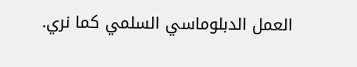العمل الدبلوماسي السلمي كما نري.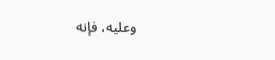وعليه، فإنه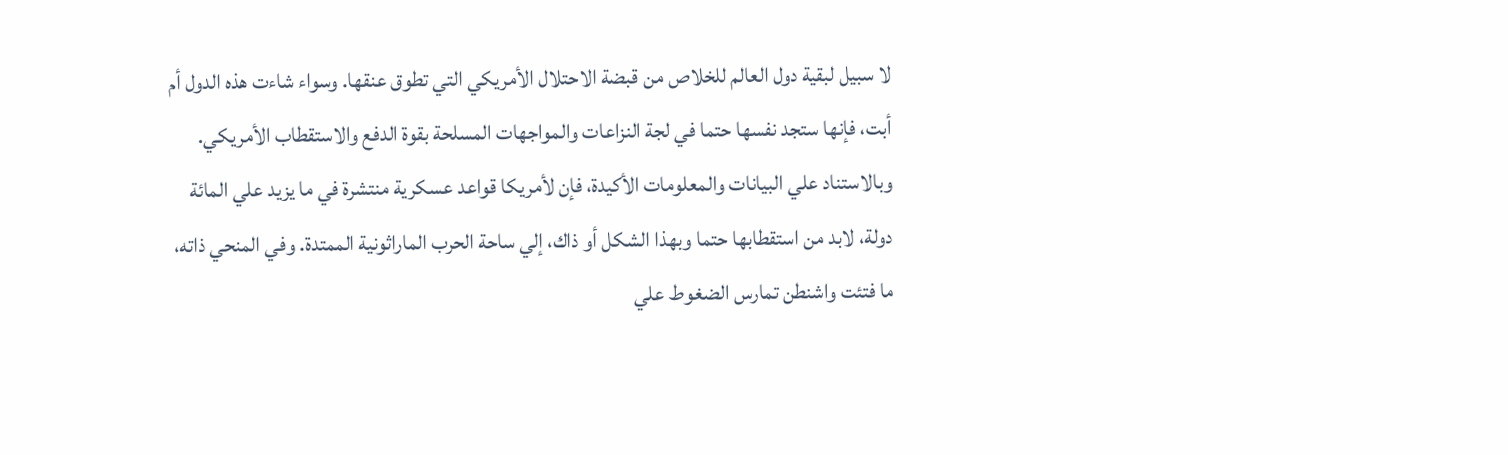لا سبيل لبقية دول العالم للخلاص من قبضة الاحتلال الأمريكي التي تطوق عنقها. وسواء شاءت هذه الدول أم أبت، فإنها ستجد نفسها حتما في لجة النزاعات والمواجهات المسلحة بقوة الدفع والاستقطاب الأمريكي. وبالاستناد علي البيانات والمعلومات الأكيدة، فإن لأمريكا قواعد عسكرية منتشرة في ما يزيد علي المائة دولة، لابد من استقطابها حتما وبهذا الشكل أو ذاك، إلي ساحة الحرب الماراثونية الممتدة. وفي المنحي ذاته، ما فتئت واشنطن تمارس الضغوط علي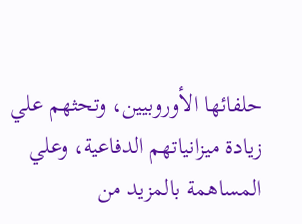حلفائها الأوروبيين، وتحثهم علي زيادة ميزانياتهم الدفاعية، وعلي المساهمة بالمزيد من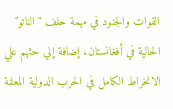القوات والجنود في مهمة حلف "الناتو" الحالية في أفغانستان، إضافة إلي حثهم علي الانخراط الكامل في الحرب الدولية المعلنة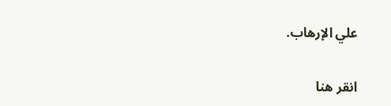علي الإرهاب.


انقر هنا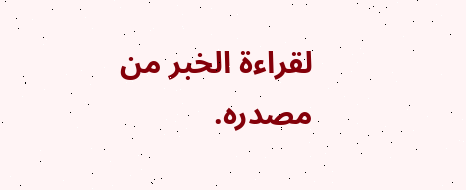لقراءة الخبر من مصدره.